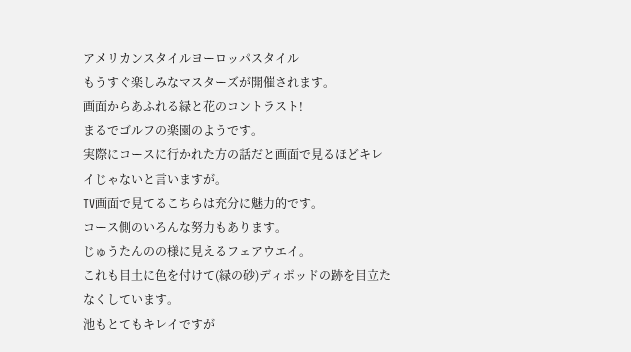アメリカンスタイルヨーロッパスタイル
もうすぐ楽しみなマスターズが開催されます。
画面からあふれる緑と花のコントラスト!
まるでゴルフの楽園のようです。
実際にコースに行かれた方の話だと画面で見るほどキレイじゃないと言いますが。
TV画面で見てるこちらは充分に魅力的です。
コース側のいろんな努力もあります。
じゅうたんのの様に見えるフェアウエイ。
これも目土に色を付けて(緑の砂)ディポッドの跡を目立たなくしています。
池もとてもキレイですが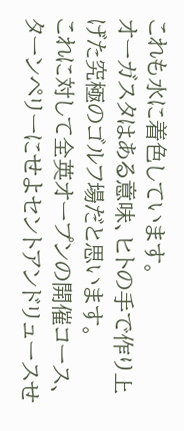これも水に着色しています。
オーガスタはある意味、ヒトの手で作り上げた究極のゴルフ場だと思います。
これに対して全英オープンの開催コース、
ターンペリーにせよセントアンドリュースせ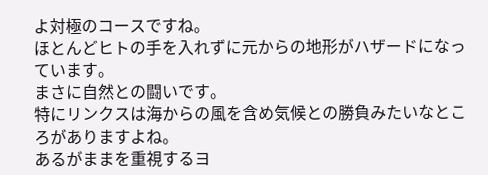よ対極のコースですね。
ほとんどヒトの手を入れずに元からの地形がハザードになっています。
まさに自然との闘いです。
特にリンクスは海からの風を含め気候との勝負みたいなところがありますよね。
あるがままを重視するヨ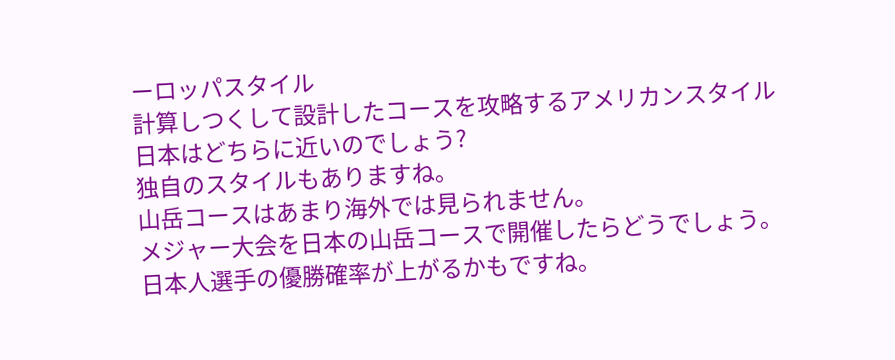ーロッパスタイル
計算しつくして設計したコースを攻略するアメリカンスタイル
日本はどちらに近いのでしょう?
独自のスタイルもありますね。
山岳コースはあまり海外では見られません。
メジャー大会を日本の山岳コースで開催したらどうでしょう。
日本人選手の優勝確率が上がるかもですね。